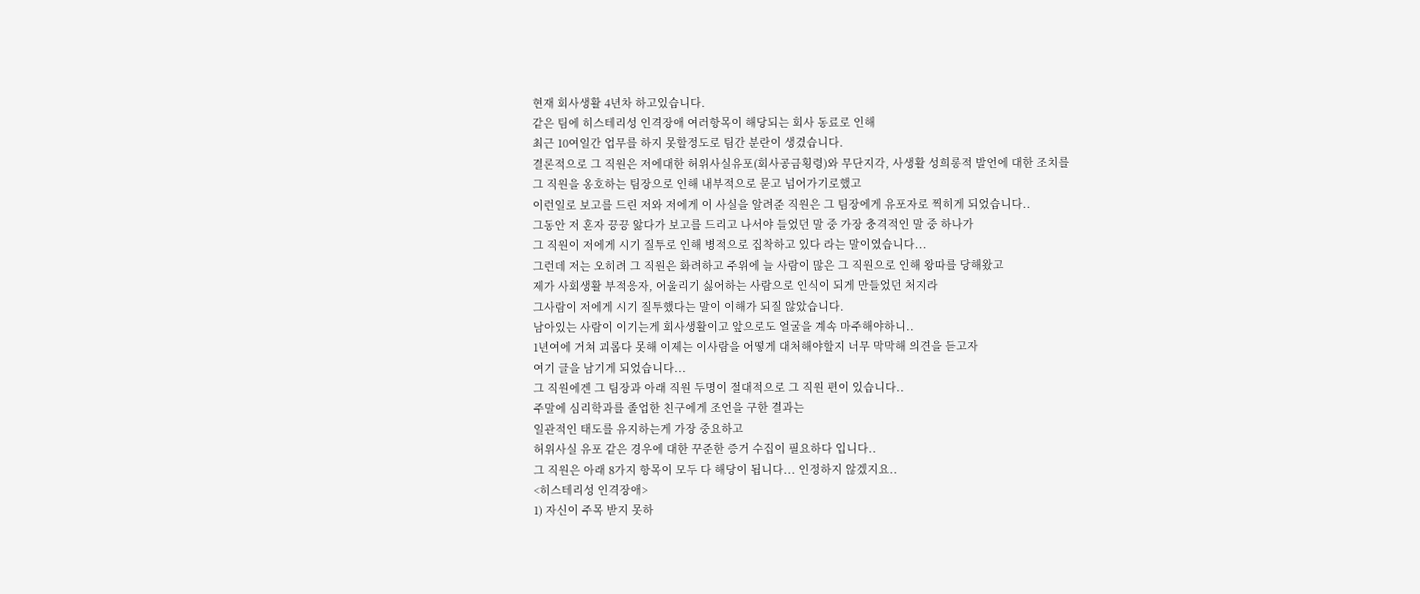현재 회사생활 4년차 하고있습니다.
같은 팀에 히스테리성 인격장애 여러항목이 해당되는 회사 동료로 인해
최근 10여일간 업무를 하지 못할정도로 팀간 분란이 생겼습니다.
결론적으로 그 직원은 저에대한 허위사실유포(회사공금횡령)와 무단지각, 사생활 성희롱적 발언에 대한 조치를
그 직원을 옹호하는 팀장으로 인해 내부적으로 묻고 넘어가기로했고
이런일로 보고를 드린 저와 저에게 이 사실을 알려준 직원은 그 팀장에게 유포자로 찍히게 되었습니다..
그동안 저 혼자 끙끙 앓다가 보고를 드리고 나서야 들었던 말 중 가장 충격적인 말 중 하나가
그 직원이 저에게 시기 질투로 인해 병적으로 집착하고 있다 라는 말이였습니다...
그런데 저는 오히려 그 직원은 화려하고 주위에 늘 사람이 많은 그 직원으로 인해 왕따를 당해왔고
제가 사회생활 부적응자, 어울리기 싫어하는 사람으로 인식이 되게 만들었던 처지라
그사람이 저에게 시기 질투했다는 말이 이해가 되질 않았습니다.
남아있는 사람이 이기는게 회사생활이고 앞으로도 얼굴을 계속 마주해야하니..
1년여에 거쳐 괴롭다 못해 이제는 이사람을 어떻게 대처해야할지 너무 막막해 의견을 듣고자
여기 글을 남기게 되었습니다...
그 직원에겐 그 팀장과 아래 직원 두명이 절대적으로 그 직원 편이 있습니다..
주말에 심리학과를 졸업한 친구에게 조언을 구한 결과는
일관적인 태도를 유지하는게 가장 중요하고
허위사실 유포 같은 경우에 대한 꾸준한 증거 수집이 필요하다 입니다..
그 직원은 아래 8가지 항목이 모두 다 해당이 됩니다... 인정하지 않겠지요..
<히스테리성 인격장애>
1) 자신이 주목 받지 못하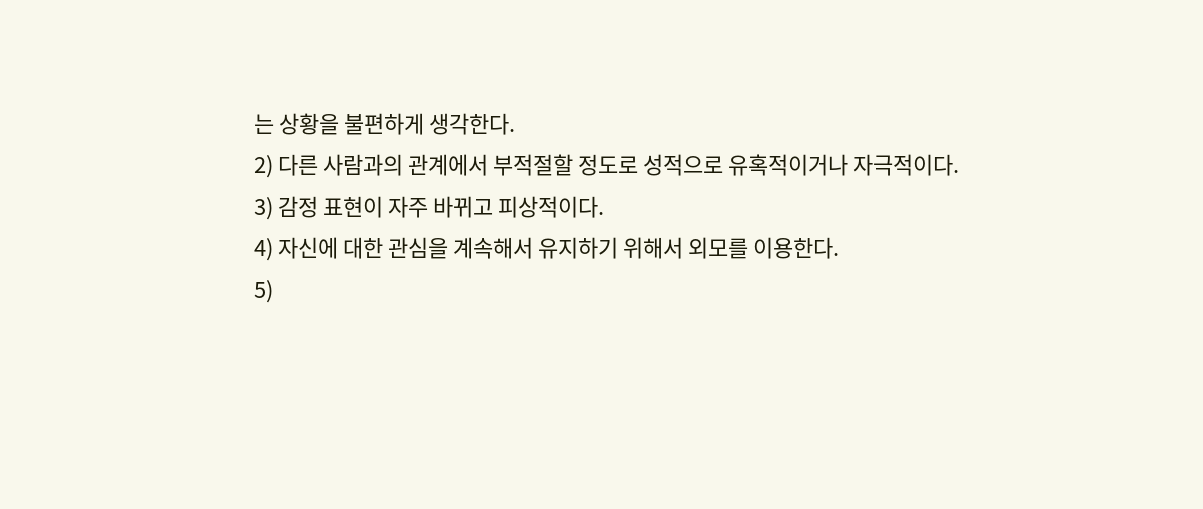는 상황을 불편하게 생각한다.
2) 다른 사람과의 관계에서 부적절할 정도로 성적으로 유혹적이거나 자극적이다.
3) 감정 표현이 자주 바뀌고 피상적이다.
4) 자신에 대한 관심을 계속해서 유지하기 위해서 외모를 이용한다.
5)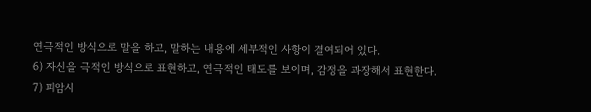연극적인 방식으로 말을 하고, 말하는 내용에 세부적인 사항이 결여되어 있다.
6) 자신을 극적인 방식으로 표현하고, 연극적인 태도를 보이며, 감정을 과장해서 표현한다.
7) 피암시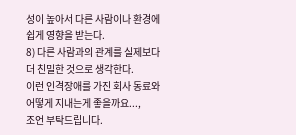성이 높아서 다른 사람이나 환경에 쉽게 영향을 받는다.
8) 다른 사람과의 관계를 실제보다 더 친밀한 것으로 생각한다.
이런 인격장애를 가진 회사 동료와 어떻게 지내는게 좋을까요...,
조언 부탁드립니다.